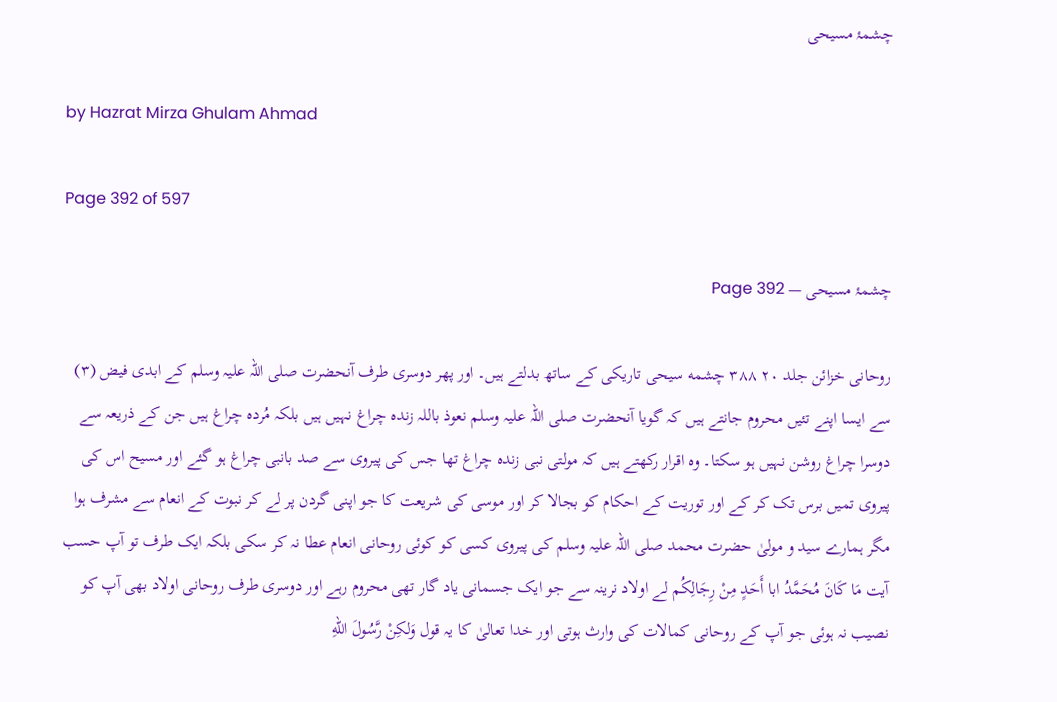چشمۂ مسیحی

by Hazrat Mirza Ghulam Ahmad

Page 392 of 597

چشمۂ مسیحی — Page 392

روحانی خزائن جلد ۲۰ ۳۸۸ چشمه سیحی تاریکی کے ساتھ بدلتے ہیں۔ اور پھر دوسری طرف آنحضرت صلی اللہ علیہ وسلم کے ابدی فیض (۳) سے ایسا اپنے تئیں محروم جانتے ہیں کہ گویا آنحضرت صلی اللہ علیہ وسلم نعوذ باللہ زندہ چراغ نہیں ہیں بلکہ مُردہ چراغ ہیں جن کے ذریعہ سے دوسرا چراغ روشن نہیں ہو سکتا۔ وہ اقرار رکھتے ہیں کہ مولتی نبی زندہ چراغ تھا جس کی پیروی سے صد بانبی چراغ ہو گئے اور مسیح اس کی پیروی تمیں برس تک کر کے اور توریت کے احکام کو بجالا کر اور موسی کی شریعت کا جو اپنی گردن پر لے کر نبوت کے انعام سے مشرف ہوا مگر ہمارے سید و مولیٰ حضرت محمد صلی اللہ علیہ وسلم کی پیروی کسی کو کوئی روحانی انعام عطا نہ کر سکی بلکہ ایک طرف تو آپ حسب آیت مَا كَانَ مُحَمَّدُ ابا أَحَدٍ مِنْ رِجَالِكُم لے اولاد نرینہ سے جو ایک جسمانی یاد گار تھی محروم رہے اور دوسری طرف روحانی اولاد بھی آپ کو نصیب نہ ہوئی جو آپ کے روحانی کمالات کی وارث ہوتی اور خدا تعالیٰ کا یہ قول وَلكِنْ رَّسُولَ اللهِ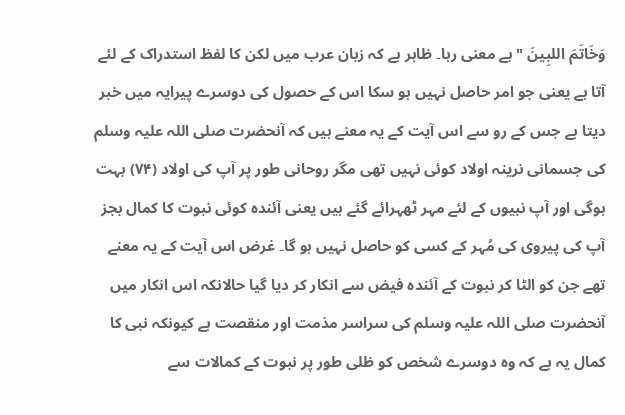وَخَاتَمَ اللبِينَ " بے معنی رہا۔ ظاہر ہے کہ زبان عرب میں لکن کا لفظ استدراک کے لئے آتا ہے یعنی جو امر حاصل نہیں ہو سکا اس کے حصول کی دوسرے پیرایہ میں خبر دیتا ہے جس کے رو سے اس آیت کے یہ معنے ہیں کہ آنحضرت صلی اللہ علیہ وسلم کی جسمانی نرینہ اولاد کوئی نہیں تھی مگر روحانی طور پر آپ کی اولاد (۷۴) بہت ہوگی اور آپ نبیوں کے لئے مہر ٹھہرائے گئے ہیں یعنی آئندہ کوئی نبوت کا کمال بجز آپ کی پیروی کی مُہر کے کسی کو حاصل نہیں ہو گا۔ غرض اس آیت کے یہ معنے تھے جن کو الٹا کر نبوت کے آئندہ فیض سے انکار کر دیا گیا حالانکہ اس انکار میں آنحضرت صلی اللہ علیہ وسلم کی سراسر مذمت اور منقصت ہے کیونکہ نبی کا کمال یہ ہے کہ وہ دوسرے شخص کو ظلی طور پر نبوت کے کمالات سے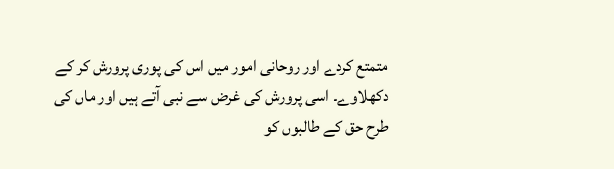متمتع کردے اور روحانی امور میں اس کی پوری پرورش کر کے دکھلاوے۔ اسی پرورش کی غرض سے نبی آتے ہیں اور ماں کی طرح حق کے طالبوں کو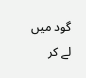گود میں لے کر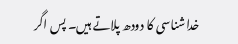خداشناسی کا دودھ پلاتے ہیں۔ پس اگر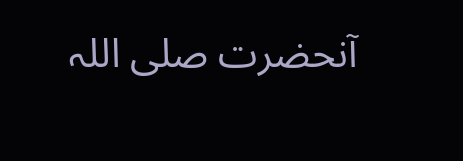آنحضرت صلی اللہ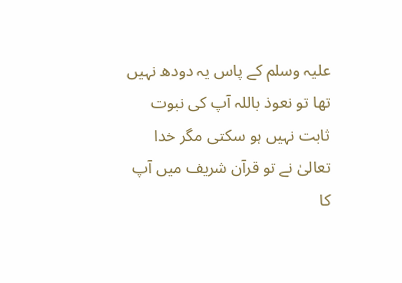علیہ وسلم کے پاس یہ دودھ نہیں تھا تو نعوذ باللہ آپ کی نبوت ثابت نہیں ہو سکتی مگر خدا تعالیٰ نے تو قرآن شریف میں آپ کا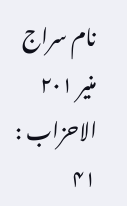نام سراج منیر ٢٠١ الاحزاب : ۴۱